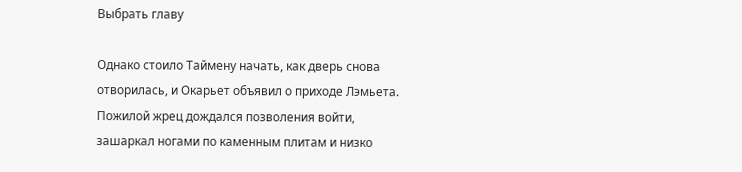Выбрать главу

Однако стоило Таймену начать, как дверь снова отворилась, и Окарьет объявил о приходе Лэмьета. Пожилой жрец дождался позволения войти, зашаркал ногами по каменным плитам и низко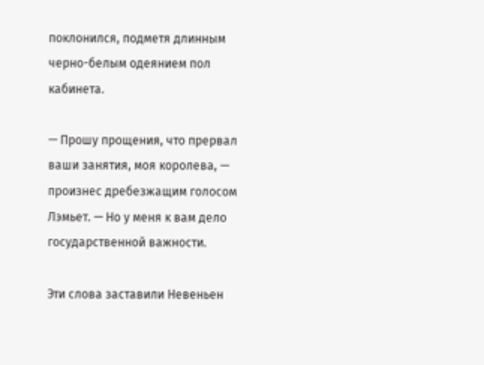поклонился, подметя длинным черно-белым одеянием пол кабинета.

— Прошу прощения, что прервал ваши занятия, моя королева, — произнес дребезжащим голосом Лэмьет. — Но у меня к вам дело государственной важности.

Эти слова заставили Невеньен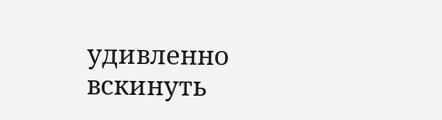удивленно вскинуть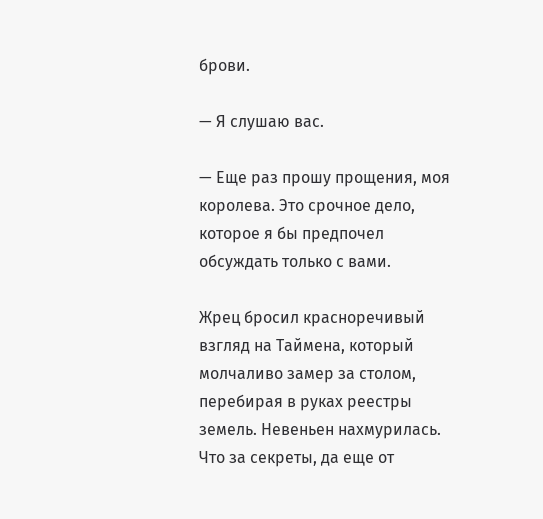брови.

— Я слушаю вас.

— Еще раз прошу прощения, моя королева. Это срочное дело, которое я бы предпочел обсуждать только с вами.

Жрец бросил красноречивый взгляд на Таймена, который молчаливо замер за столом, перебирая в руках реестры земель. Невеньен нахмурилась. Что за секреты, да еще от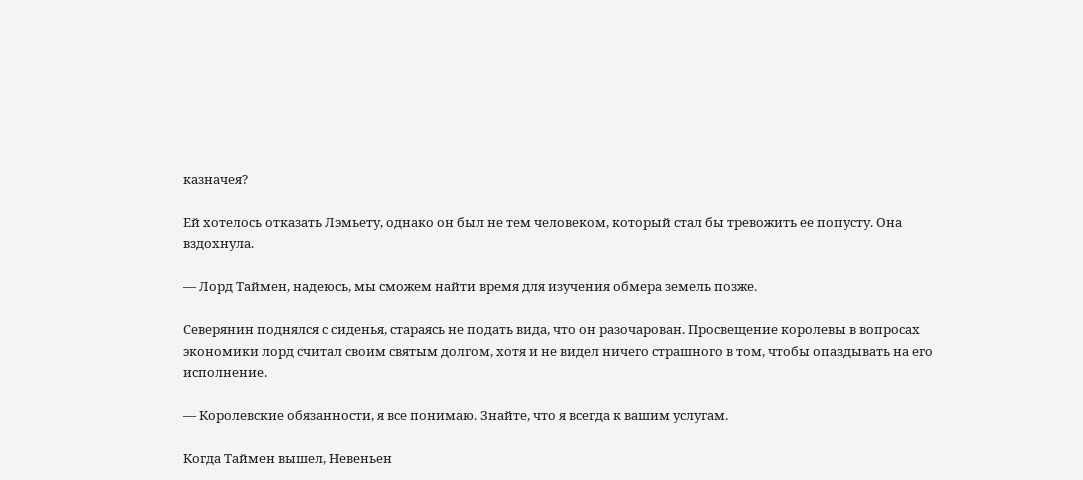казначея?

Ей хотелось отказать Лэмьету, однако он был не тем человеком, который стал бы тревожить ее попусту. Она вздохнула.

— Лорд Таймен, надеюсь, мы сможем найти время для изучения обмера земель позже.

Северянин поднялся с сиденья, стараясь не подать вида, что он разочарован. Просвещение королевы в вопросах экономики лорд считал своим святым долгом, хотя и не видел ничего страшного в том, чтобы опаздывать на его исполнение.

— Королевские обязанности, я все понимаю. Знайте, что я всегда к вашим услугам.

Когда Таймен вышел, Невеньен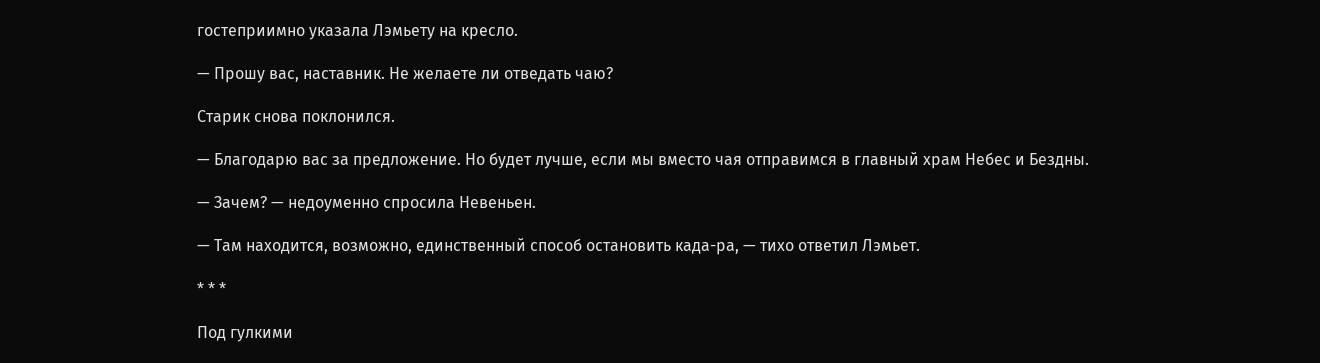гостеприимно указала Лэмьету на кресло.

— Прошу вас, наставник. Не желаете ли отведать чаю?

Старик снова поклонился.

— Благодарю вас за предложение. Но будет лучше, если мы вместо чая отправимся в главный храм Небес и Бездны.

— Зачем? — недоуменно спросила Невеньен.

— Там находится, возможно, единственный способ остановить када-ра, — тихо ответил Лэмьет.

* * *

Под гулкими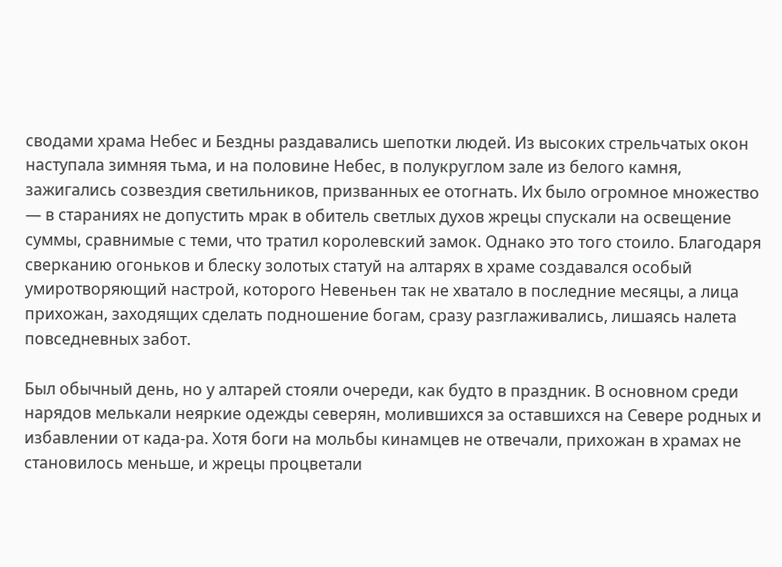сводами храма Небес и Бездны раздавались шепотки людей. Из высоких стрельчатых окон наступала зимняя тьма, и на половине Небес, в полукруглом зале из белого камня, зажигались созвездия светильников, призванных ее отогнать. Их было огромное множество — в стараниях не допустить мрак в обитель светлых духов жрецы спускали на освещение суммы, сравнимые с теми, что тратил королевский замок. Однако это того стоило. Благодаря сверканию огоньков и блеску золотых статуй на алтарях в храме создавался особый умиротворяющий настрой, которого Невеньен так не хватало в последние месяцы, а лица прихожан, заходящих сделать подношение богам, сразу разглаживались, лишаясь налета повседневных забот.

Был обычный день, но у алтарей стояли очереди, как будто в праздник. В основном среди нарядов мелькали неяркие одежды северян, молившихся за оставшихся на Севере родных и избавлении от када-ра. Хотя боги на мольбы кинамцев не отвечали, прихожан в храмах не становилось меньше, и жрецы процветали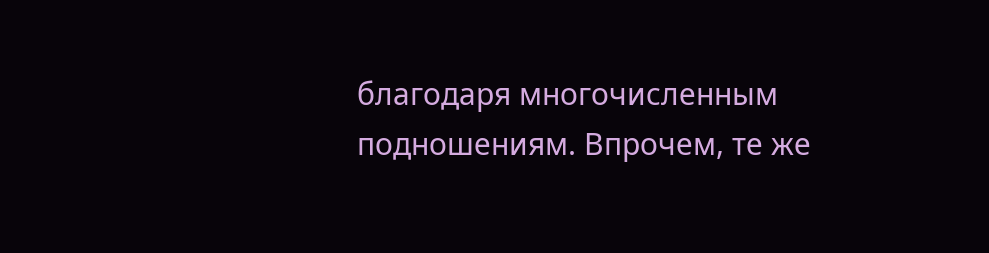благодаря многочисленным подношениям. Впрочем, те же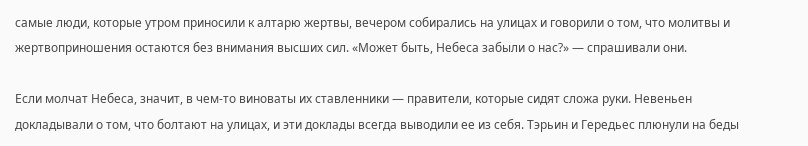самые люди, которые утром приносили к алтарю жертвы, вечером собирались на улицах и говорили о том, что молитвы и жертвоприношения остаются без внимания высших сил. «Может быть, Небеса забыли о нас?» — спрашивали они.

Если молчат Небеса, значит, в чем-то виноваты их ставленники — правители, которые сидят сложа руки. Невеньен докладывали о том, что болтают на улицах, и эти доклады всегда выводили ее из себя. Тэрьин и Гередьес плюнули на беды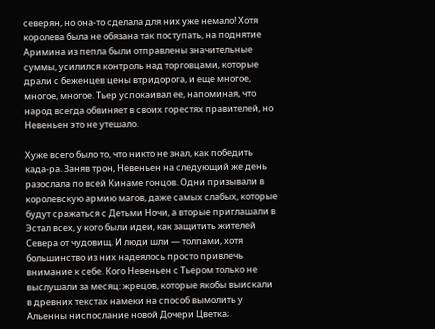северян, но она-то сделала для них уже немало! Хотя королева была не обязана так поступать, на поднятие Аримина из пепла были отправлены значительные суммы, усилился контроль над торговцами, которые драли с беженцев цены втридорога, и еще многое, многое, многое. Тьер успокаивал ее, напоминая, что народ всегда обвиняет в своих горестях правителей, но Невеньен это не утешало.

Хуже всего было то, что никто не знал, как победить када-ра. Заняв трон, Невеньен на следующий же день разослала по всей Кинаме гонцов. Одни призывали в королевскую армию магов, даже самых слабых, которые будут сражаться с Детьми Ночи, а вторые приглашали в Эстал всех, у кого были идеи, как защитить жителей Севера от чудовищ. И люди шли — толпами, хотя большинство из них надеялось просто привлечь внимание к себе. Кого Невеньен с Тьером только не выслушали за месяц: жрецов, которые якобы выискали в древних текстах намеки на способ вымолить у Альенны ниспослание новой Дочери Цветка;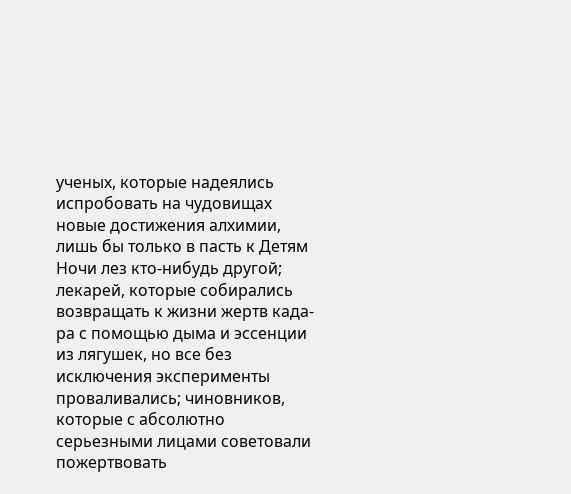ученых, которые надеялись испробовать на чудовищах новые достижения алхимии, лишь бы только в пасть к Детям Ночи лез кто-нибудь другой; лекарей, которые собирались возвращать к жизни жертв када-ра с помощью дыма и эссенции из лягушек, но все без исключения эксперименты проваливались; чиновников, которые с абсолютно серьезными лицами советовали пожертвовать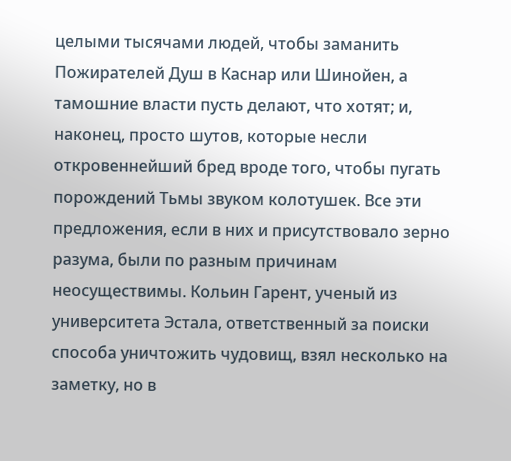целыми тысячами людей, чтобы заманить Пожирателей Душ в Каснар или Шинойен, а тамошние власти пусть делают, что хотят; и, наконец, просто шутов, которые несли откровеннейший бред вроде того, чтобы пугать порождений Тьмы звуком колотушек. Все эти предложения, если в них и присутствовало зерно разума, были по разным причинам неосуществимы. Кольин Гарент, ученый из университета Эстала, ответственный за поиски способа уничтожить чудовищ, взял несколько на заметку, но в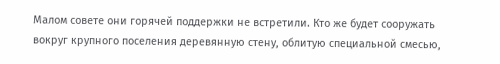Малом совете они горячей поддержки не встретили. Кто же будет сооружать вокруг крупного поселения деревянную стену, облитую специальной смесью,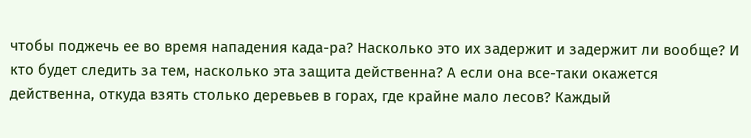чтобы поджечь ее во время нападения када-ра? Насколько это их задержит и задержит ли вообще? И кто будет следить за тем, насколько эта защита действенна? А если она все-таки окажется действенна, откуда взять столько деревьев в горах, где крайне мало лесов? Каждый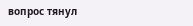вопрос тянул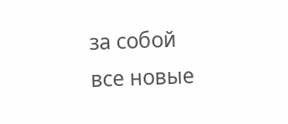за собой все новые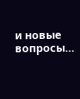и новые вопросы…